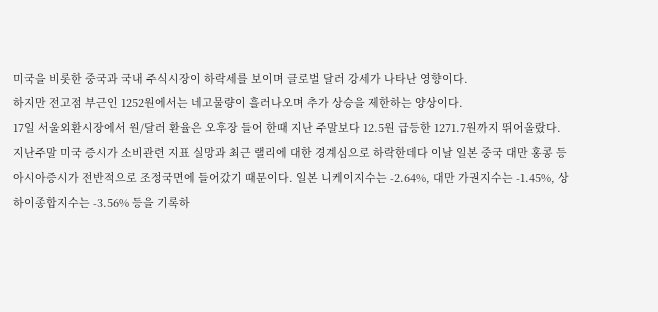미국을 비롯한 중국과 국내 주식시장이 하락세를 보이며 글로벌 달러 강세가 나타난 영향이다.
하지만 전고점 부근인 1252원에서는 네고물량이 흘러나오며 추가 상승을 제한하는 양상이다.
17일 서울외환시장에서 원/달러 환율은 오후장 들어 한때 지난 주말보다 12.5원 급등한 1271.7원까지 뛰어올랐다.
지난주말 미국 증시가 소비관련 지표 실망과 최근 랠리에 대한 경계심으로 하락한데다 이날 일본 중국 대만 홍콩 등 아시아증시가 전반적으로 조정국면에 들어갔기 때문이다. 일본 니케이지수는 -2.64%, 대만 가권지수는 -1.45%, 상하이종합지수는 -3.56% 등을 기록하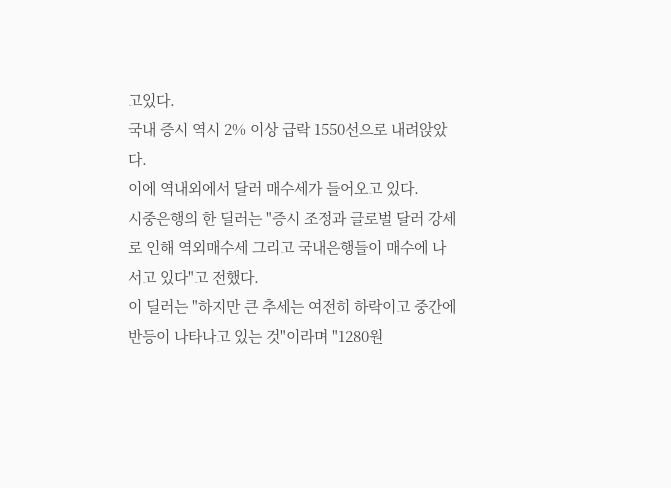고있다.
국내 증시 역시 2% 이상 급락 1550선으로 내려앉았다.
이에 역내외에서 달러 매수세가 들어오고 있다.
시중은행의 한 딜러는 "증시 조정과 글로벌 달러 강세로 인해 역외매수세 그리고 국내은행들이 매수에 나서고 있다"고 전했다.
이 딜러는 "하지만 큰 추세는 여전히 하락이고 중간에 반등이 나타나고 있는 것"이라며 "1280원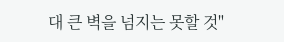대 큰 벽을 넘지는 못할 것"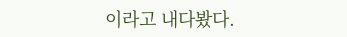이라고 내다봤다.